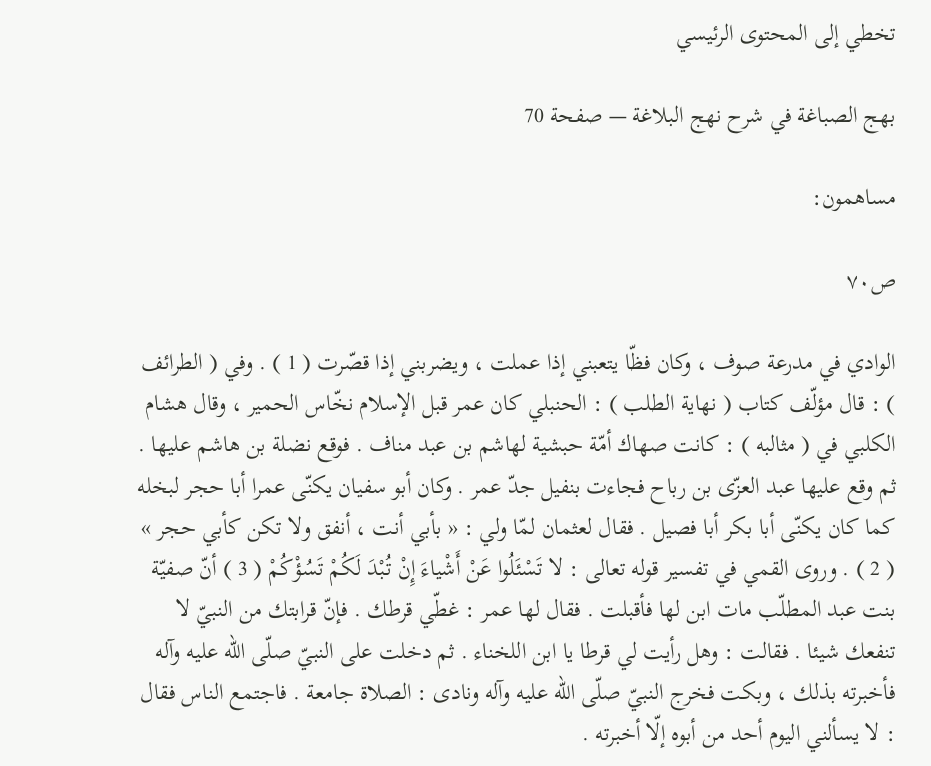تخطي إلى المحتوى الرئيسي

بهج الصباغة في شرح نهج البلاغة — صفحة 70

مساهمون:

ص٧٠

الوادي في مدرعة صوف ، وكان فظّا يتعبني إذا عملت ، ويضربني إذا قصّرت ( 1 ) . وفي ( الطرائف ) : قال مؤلّف كتاب ( نهاية الطلب ) : الحنبلي كان عمر قبل الإسلام نخّاس الحمير ، وقال هشام الكلبي في ( مثالبه ) : كانت صهاك أمّة حبشية لهاشم بن عبد مناف . فوقع نضلة بن هاشم عليها . ثم وقع عليها عبد العزّى بن رباح فجاءت بنفيل جدّ عمر . وكان أبو سفيان يكنّى عمرا أبا حجر لبخله كما كان يكنّى أبا بكر أبا فصيل . فقال لعثمان لمّا ولي : « بأبي أنت ، أنفق ولا تكن كأبي حجر » ( 2 ) . وروى القمي في تفسير قوله تعالى : لا تَسْئَلُوا عَنْ أَشْياءَ إِنْ تُبْدَ لَكُمْ تَسُؤْكُمْ ( 3 ) أنّ صفيّة بنت عبد المطلّب مات ابن لها فأقبلت . فقال لها عمر : غطّي قرطك . فإنّ قرابتك من النبيّ لا تنفعك شيئا . فقالت : وهل رأيت لي قرطا يا ابن اللخناء . ثم دخلت على النبيّ صلّى اللّه عليه وآله فأخبرته بذلك ، وبكت فخرج النبيّ صلّى اللّه عليه وآله ونادى : الصلاة جامعة . فاجتمع الناس فقال : لا يسألني اليوم أحد من أبوه إلّا أخبرته .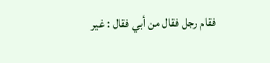فقام رجل فقال من أبي فقال : غير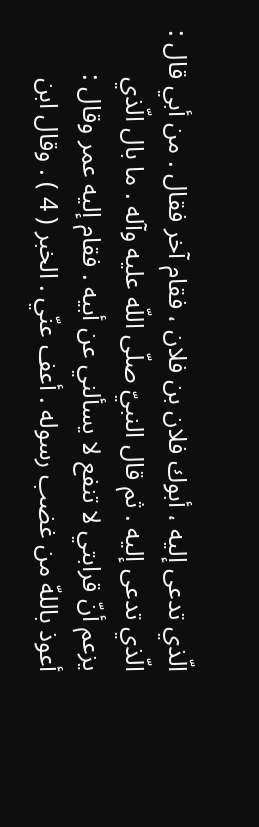الّذي تدعى إليه ، أبوك فلان بن فلان ، فقام آخر فقال . من أبي قال : الّذي تدعى إليه . ثم قال النبيّ صلّى اللّه عليه وآله . ما بال الّذي يزعم أنّ قرابتي لا تنفع لا يسألني عن أبيه . فقام إليه عمر وقال : أعوذ باللهّ من غضب رسوله . أعف عنّي . الخبر ( 4 ) . وقال ابن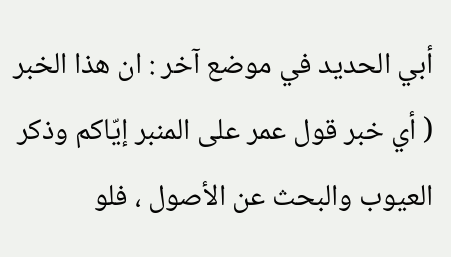أبي الحديد في موضع آخر : ان هذا الخبر ( أي خبر قول عمر على المنبر إيّاكم وذكر العيوب والبحث عن الأصول ، فلو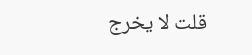قلت لا يخرج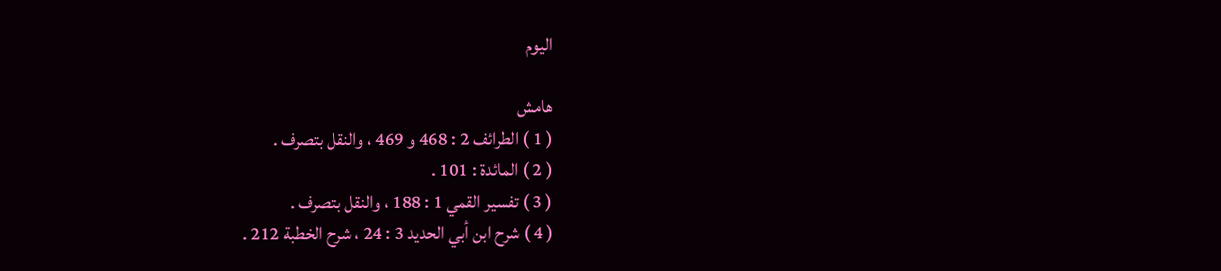اليوم

هامش
( 1 ) الطرائف 2 : 468 و 469 ، والنقل بتصرف .
( 2 ) المائدة : 101 .
( 3 ) تفسير القمي 1 : 188 ، والنقل بتصرف .
( 4 ) شرح ابن أبي الحديد 3 : 24 ، شرح الخطبة 212 .